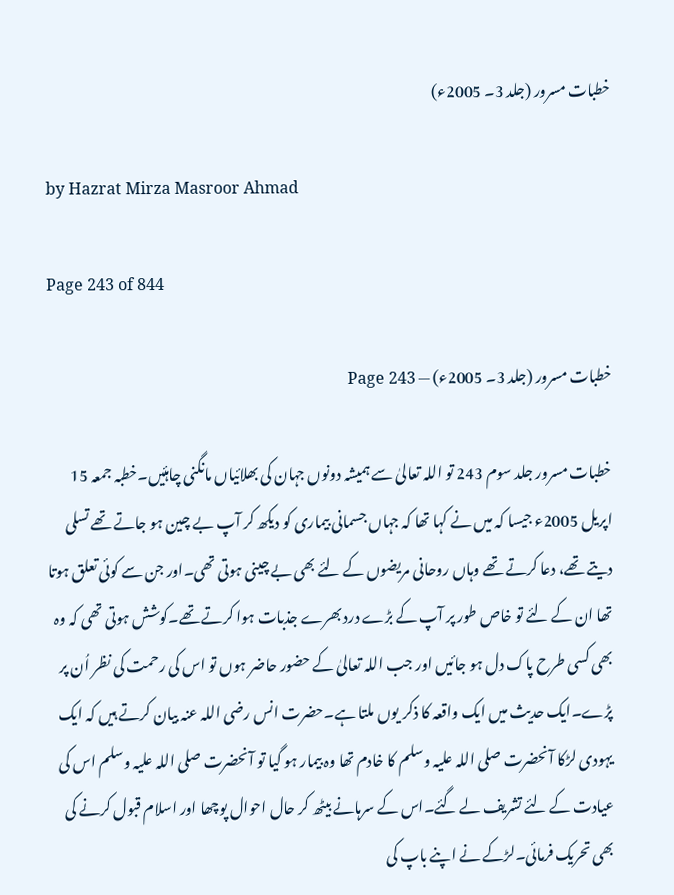خطبات مسرور (جلد 3۔ 2005ء)

by Hazrat Mirza Masroor Ahmad

Page 243 of 844

خطبات مسرور (جلد 3۔ 2005ء) — Page 243

خطبات مسرور جلد سوم 243 تو اللہ تعالیٰ سے ہمیشہ دونوں جہان کی بھلائیاں مانگنی چاہئیں۔خطبہ جمعہ 15 اپریل 2005ء جیسا کہ میں نے کہا تھا کہ جہاں جسمانی بیماری کو دیکھ کر آپ بے چین ہو جاتے تھے تسلی دیتے تھے، دعا کرتے تھے وہاں روحانی مریضوں کے لئے بھی بے چینی ہوتی تھی۔اور جن سے کوئی تعلق ہوتا تھا ان کے لئے تو خاص طور پر آپ کے بڑے درد بھرے جذبات ہوا کرتے تھے۔کوشش ہوتی تھی کہ وہ بھی کسی طرح پاک دل ہو جائیں اور جب اللہ تعالیٰ کے حضور حاضر ہوں تو اس کی رحمت کی نظر اُن پر پڑے۔ایک حدیث میں ایک واقعہ کا ذکر یوں ملتا ہے۔حضرت انس رضی اللہ عنہ بیان کرتے ہیں کہ ایک یہودی لڑکا آنحضرت صلی اللہ علیہ وسلم کا خادم تھا وہ بیمار ہو گیا تو آنحضرت صلی اللہ علیہ وسلم اس کی عیادت کے لئے تشریف لے گئے۔اس کے سرہانے بیٹھ کر حال احوال پوچھا اور اسلام قبول کرنے کی بھی تحریک فرمائی۔لڑکے نے اپنے باپ کی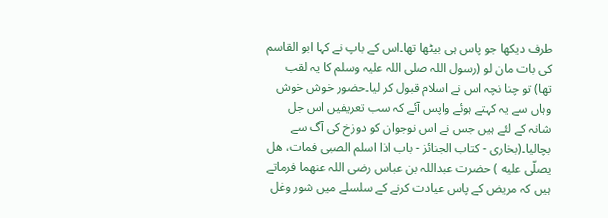طرف دیکھا جو پاس ہی بیٹھا تھا۔اس کے باپ نے کہا ابو القاسم کی بات مان لو (رسول اللہ صلی اللہ علیہ وسلم کا یہ لقب تھا) تو چنا نچہ اس نے اسلام قبول کر لیا۔حضور خوش خوش وہاں سے یہ کہتے ہوئے واپس آئے کہ سب تعریفیں اس جل شانہ کے لئے ہیں جس نے اس نوجوان کو دوزخ کی آگ سے بچالیا۔(بخاری - کتاب الجنائز - باب اذا اسلم الصبى فمات، هل يصلّى عليه ) حضرت عبداللہ بن عباس رضی اللہ عنھما فرماتے ہیں کہ مریض کے پاس عیادت کرنے کے سلسلے میں شور وغل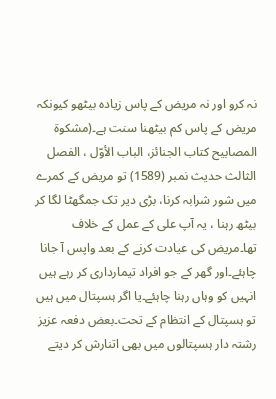نہ کرو اور نہ مریض کے پاس زیادہ بیٹھو کیونکہ مریض کے پاس کم بیٹھنا سنت ہے۔(مشكوة المصابيح كتاب الجنائز، الباب الأوّل ، الفصل الثالث حديث نمبر (1589) تو مریض کے کمرے میں شور شرابہ کرنا، بڑی دیر تک جمگھٹا لگا کر بیٹھ رہنا ، یہ آپ علی کے عمل کے خلاف تھا۔مریض کی عیادت کرنے کے بعد واپس آ جانا چاہئے۔اور گھر کے جو افراد تیمارداری کر رہے ہیں انہیں کو وہاں رہنا چاہئے۔یا اگر ہسپتال میں ہیں تو ہسپتال کے انتظام کے تحت۔بعض دفعہ عزیز رشتہ دار ہسپتالوں میں بھی اتنارش کر دیتے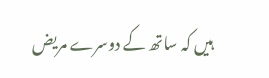ہیں کہ ساتھ کے دوسرے مریض